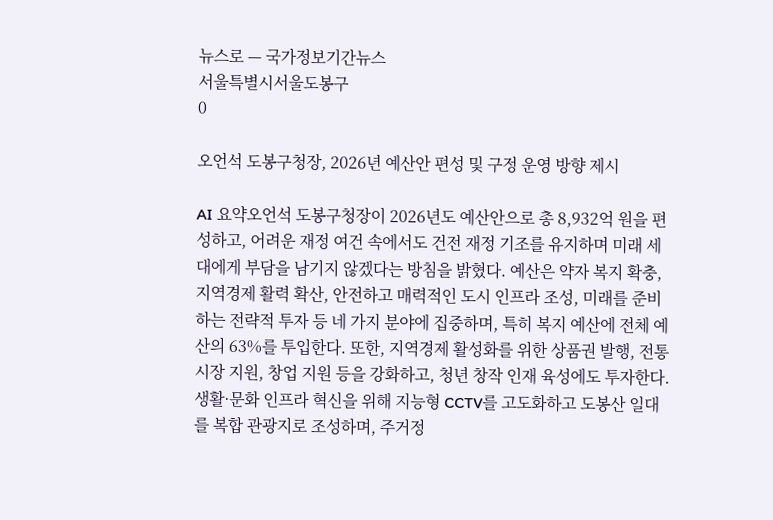뉴스로 — 국가정보기간뉴스
서울특별시서울도봉구
0

오언석 도봉구청장, 2026년 예산안 편성 및 구정 운영 방향 제시

AI 요약오언석 도봉구청장이 2026년도 예산안으로 총 8,932억 원을 편성하고, 어려운 재정 여건 속에서도 건전 재정 기조를 유지하며 미래 세대에게 부담을 남기지 않겠다는 방침을 밝혔다. 예산은 약자 복지 확충, 지역경제 활력 확산, 안전하고 매력적인 도시 인프라 조성, 미래를 준비하는 전략적 투자 등 네 가지 분야에 집중하며, 특히 복지 예산에 전체 예산의 63%를 투입한다. 또한, 지역경제 활성화를 위한 상품권 발행, 전통시장 지원, 창업 지원 등을 강화하고, 청년 창작 인재 육성에도 투자한다. 생활·문화 인프라 혁신을 위해 지능형 CCTV를 고도화하고 도봉산 일대를 복합 관광지로 조성하며, 주거정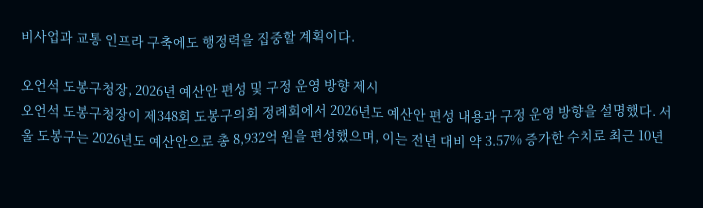비사업과 교통 인프라 구축에도 행정력을 집중할 계획이다.

오언석 도봉구청장, 2026년 예산안 편성 및 구정 운영 방향 제시
오언석 도봉구청장이 제348회 도봉구의회 정례회에서 2026년도 예산안 편성 내용과 구정 운영 방향을 설명했다. 서울 도봉구는 2026년도 예산안으로 총 8,932억 원을 편성했으며, 이는 전년 대비 약 3.57% 증가한 수치로 최근 10년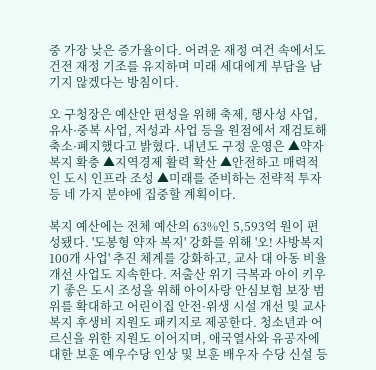중 가장 낮은 증가율이다. 어려운 재정 여건 속에서도 건전 재정 기조를 유지하며 미래 세대에게 부담을 남기지 않겠다는 방침이다.

오 구청장은 예산안 편성을 위해 축제, 행사성 사업, 유사·중복 사업, 저성과 사업 등을 원점에서 재검토해 축소·폐지했다고 밝혔다. 내년도 구정 운영은 ▲약자 복지 확충 ▲지역경제 활력 확산 ▲안전하고 매력적인 도시 인프라 조성 ▲미래를 준비하는 전략적 투자 등 네 가지 분야에 집중할 계획이다.

복지 예산에는 전체 예산의 63%인 5,593억 원이 편성됐다. '도봉형 약자 복지' 강화를 위해 '오! 사방복지 100개 사업' 추진 체계를 강화하고, 교사 대 아동 비율 개선 사업도 지속한다. 저출산 위기 극복과 아이 키우기 좋은 도시 조성을 위해 아이사랑 안심보험 보장 범위를 확대하고 어린이집 안전·위생 시설 개선 및 교사 복지 후생비 지원도 패키지로 제공한다. 청소년과 어르신을 위한 지원도 이어지며, 애국열사와 유공자에 대한 보훈 예우수당 인상 및 보훈 배우자 수당 신설 등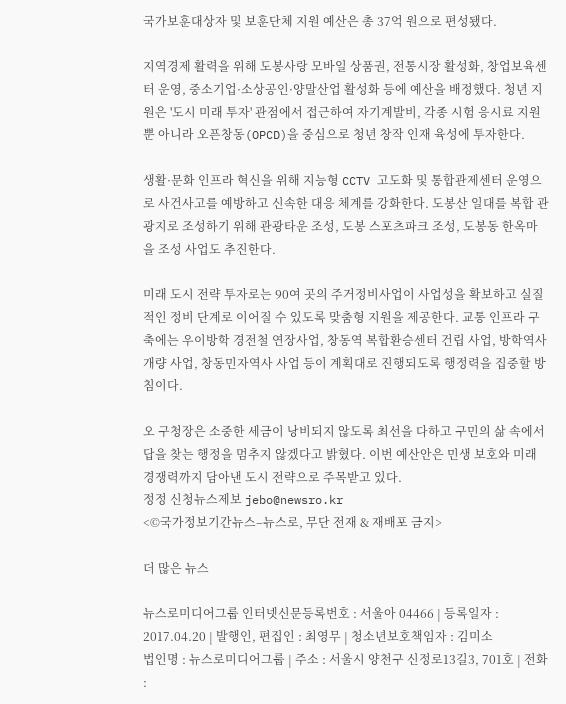국가보훈대상자 및 보훈단체 지원 예산은 총 37억 원으로 편성됐다.

지역경제 활력을 위해 도봉사랑 모바일 상품권, 전통시장 활성화, 창업보육센터 운영, 중소기업·소상공인·양말산업 활성화 등에 예산을 배정했다. 청년 지원은 '도시 미래 투자' 관점에서 접근하여 자기계발비, 각종 시험 응시료 지원뿐 아니라 오픈창동(OPCD)을 중심으로 청년 창작 인재 육성에 투자한다.

생활·문화 인프라 혁신을 위해 지능형 CCTV 고도화 및 통합관제센터 운영으로 사건사고를 예방하고 신속한 대응 체계를 강화한다. 도봉산 일대를 복합 관광지로 조성하기 위해 관광타운 조성, 도봉 스포츠파크 조성, 도봉동 한옥마을 조성 사업도 추진한다.

미래 도시 전략 투자로는 90여 곳의 주거정비사업이 사업성을 확보하고 실질적인 정비 단계로 이어질 수 있도록 맞춤형 지원을 제공한다. 교통 인프라 구축에는 우이방학 경전철 연장사업, 창동역 복합환승센터 건립 사업, 방학역사 개량 사업, 창동민자역사 사업 등이 계획대로 진행되도록 행정력을 집중할 방침이다.

오 구청장은 소중한 세금이 낭비되지 않도록 최선을 다하고 구민의 삶 속에서 답을 찾는 행정을 멈추지 않겠다고 밝혔다. 이번 예산안은 민생 보호와 미래 경쟁력까지 담아낸 도시 전략으로 주목받고 있다.
정정 신청뉴스제보 jebo@newsro.kr
<©국가정보기간뉴스–뉴스로, 무단 전재 & 재배포 금지>

더 많은 뉴스

뉴스로미디어그룹 인터넷신문등록번호 : 서울아 04466 | 등록일자 : 2017.04.20 | 발행인, 편집인 : 최영무 | 청소년보호책임자 : 김미소
법인명 : 뉴스로미디어그룹 | 주소 : 서울시 양천구 신정로13길3, 701호 | 전화 :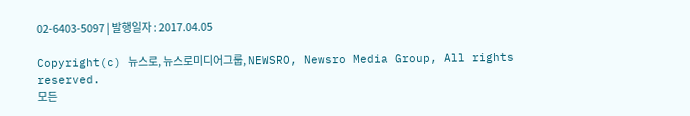02-6403-5097 | 발행일자 : 2017.04.05

Copyright(c) 뉴스로, 뉴스로미디어그룹, NEWSRO, Newsro Media Group, All rights reserved.
모든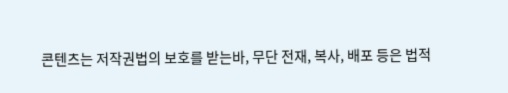콘텐츠는 저작권법의 보호를 받는바, 무단 전재, 복사, 배포 등은 법적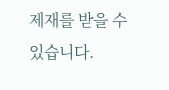제재를 받을 수 있습니다.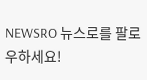NEWSRO 뉴스로를 팔로우하세요!